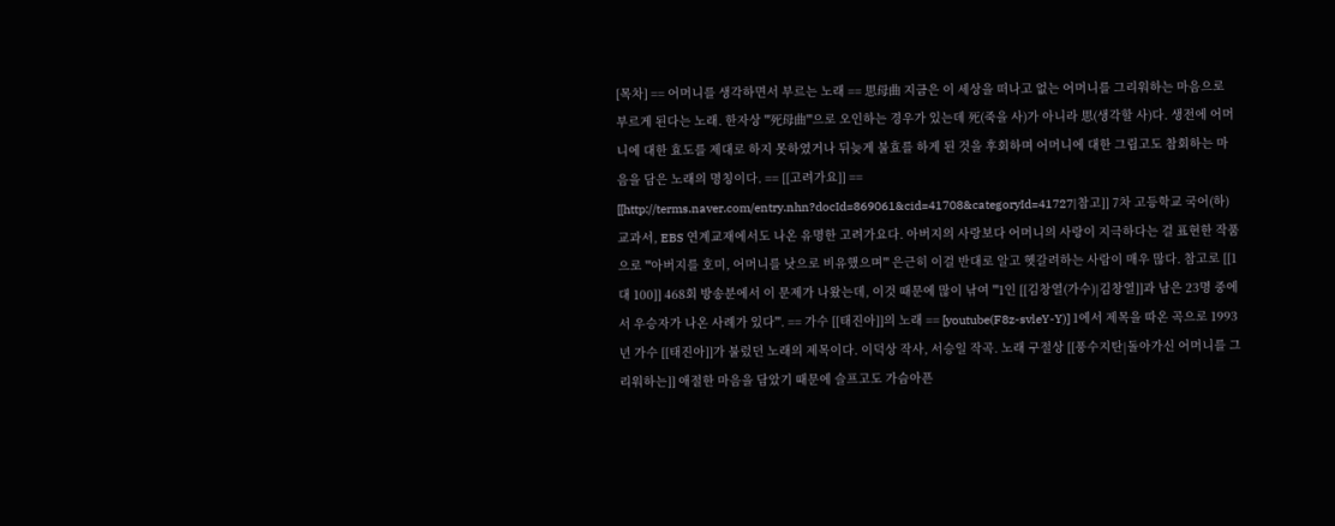[목차] == 어머니를 생각하면서 부르는 노래 == 思母曲 지금은 이 세상을 떠나고 없는 어머니를 그리워하는 마음으로 부르게 된다는 노래. 한자상 '''死母曲'''으로 오인하는 경우가 있는데 死(죽을 사)가 아니라 思(생각할 사)다. 생전에 어머니에 대한 효도를 제대로 하지 못하였거나 뒤늦게 불효를 하게 된 것을 후회하며 어머니에 대한 그립고도 참회하는 마음을 담은 노래의 명칭이다. == [[고려가요]] == [[http://terms.naver.com/entry.nhn?docId=869061&cid=41708&categoryId=41727|참고]] 7차 고등학교 국어(하)교과서, EBS 연계교재에서도 나온 유명한 고려가요다. 아버지의 사랑보다 어머니의 사랑이 지극하다는 걸 표현한 작품으로 '''아버지를 호미, 어머니를 낫으로 비유했으며''' 은근히 이걸 반대로 알고 헷갈려하는 사람이 매우 많다. 참고로 [[1대 100]] 468회 방송분에서 이 문제가 나왔는데, 이것 때문에 많이 낚여 '''1인 [[김창열(가수)|김창열]]과 남은 23명 중에서 우승자가 나온 사례가 있다'''. == 가수 [[태진아]]의 노래 == [youtube(F8z-svleY-Y)] 1에서 제목을 따온 곡으로 1993년 가수 [[태진아]]가 불렀던 노래의 제목이다. 이덕상 작사, 서승일 작곡. 노래 구절상 [[풍수지탄|돌아가신 어머니를 그리워하는]] 애절한 마음을 담았기 때문에 슬프고도 가슴아픈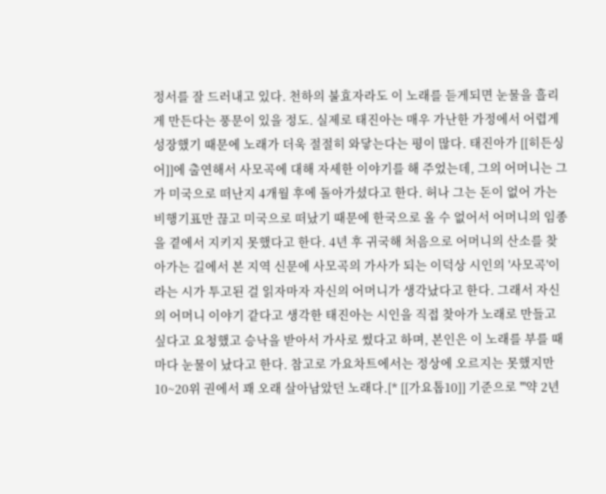정서를 잘 드러내고 있다. 천하의 불효자라도 이 노래를 듣게되면 눈물을 흘리게 만든다는 풍문이 있을 정도. 실제로 태진아는 매우 가난한 가정에서 어렵게 성장했기 때문에 노래가 더욱 절절히 와닿는다는 평이 많다. 태진아가 [[히든싱어]]에 출연해서 사모곡에 대해 자세한 이야기를 해 주었는데, 그의 어머니는 그가 미국으로 떠난지 4개월 후에 돌아가셨다고 한다. 허나 그는 돈이 없어 가는 비행기표만 끊고 미국으로 떠났기 때문에 한국으로 올 수 없어서 어머니의 임종을 곁에서 지키지 못했다고 한다. 4년 후 귀국해 처음으로 어머니의 산소를 찾아가는 길에서 본 지역 신문에 사모곡의 가사가 되는 이덕상 시인의 '사모곡'이라는 시가 투고된 걸 읽자마자 자신의 어머니가 생각났다고 한다. 그래서 자신의 어머니 이야기 같다고 생각한 태진아는 시인을 직접 찾아가 노래로 만들고 싶다고 요청했고 승낙을 받아서 가사로 썼다고 하며, 본인은 이 노래를 부를 때마다 눈물이 났다고 한다. 참고로 가요차트에서는 정상에 오르지는 못했지만 10~20위 권에서 꽤 오래 살아남았던 노래다.[* [[가요톱10]] 기준으로 '''약 2년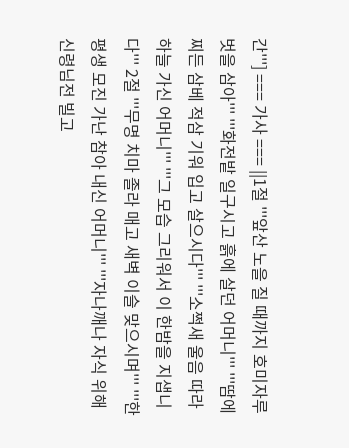간'''] === 가사 === ||1절 '''앞산 노을 질 때까지 호미자루 벗을 삼아''' '''화전밭 일구시고 흙에 살던 어머니''' '''땀에 찌든 삼베 적삼 기워 입고 살으시다''' '''소쩍새 울음 따라 하늘 가신 어머니''' '''그 모습 그리워서 이 한밤을 지샙니다''' 2절 '''무명 치마 졸라 매고 새벽 이슬 맞으시며''' '''한평생 모진 가난 참아 내신 어머니''' '''자나깨나 자식 위해 신령님전 빌고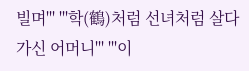빌며''' '''학(鶴)처럼 선녀처럼 살다 가신 어머니''' '''이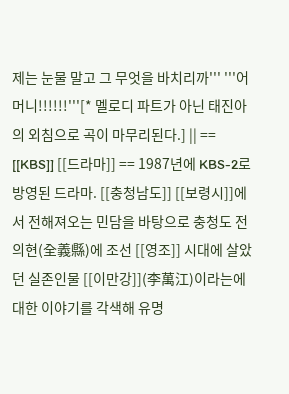제는 눈물 말고 그 무엇을 바치리까''' '''어머니!!!!!!'''[* 멜로디 파트가 아닌 태진아의 외침으로 곡이 마무리된다.] || == [[KBS]] [[드라마]] == 1987년에 KBS-2로 방영된 드라마. [[충청남도]] [[보령시]]에서 전해져오는 민담을 바탕으로 충청도 전의현(全義縣)에 조선 [[영조]] 시대에 살았던 실존인물 [[이만강]](李萬江)이라는에 대한 이야기를 각색해 유명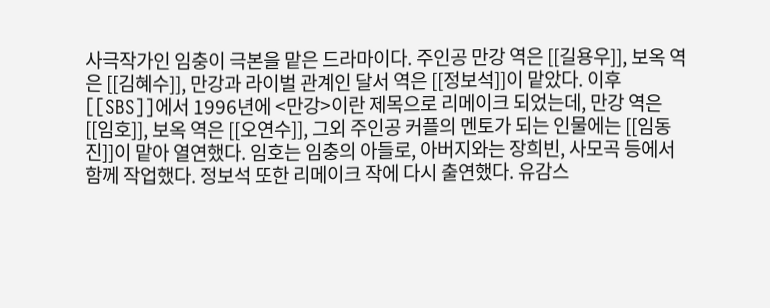사극작가인 임충이 극본을 맡은 드라마이다. 주인공 만강 역은 [[길용우]], 보옥 역은 [[김혜수]], 만강과 라이벌 관계인 달서 역은 [[정보석]]이 맡았다. 이후 [[SBS]]에서 1996년에 <만강>이란 제목으로 리메이크 되었는데, 만강 역은 [[임호]], 보옥 역은 [[오연수]], 그외 주인공 커플의 멘토가 되는 인물에는 [[임동진]]이 맡아 열연했다. 임호는 임충의 아들로, 아버지와는 장희빈, 사모곡 등에서 함께 작업했다. 정보석 또한 리메이크 작에 다시 출연했다. 유감스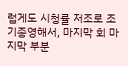럽게도 시청률 저조로 조기종영해서, 마지막 회 마지막 부분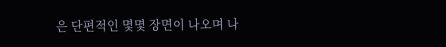은 단편적인 몇몇 장면이 나오며 나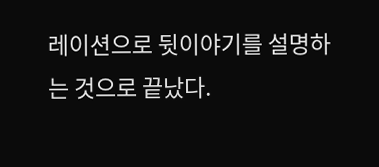레이션으로 뒷이야기를 설명하는 것으로 끝났다.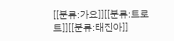[[분류:가요]][[분류:트로트]][[분류:태진아]]